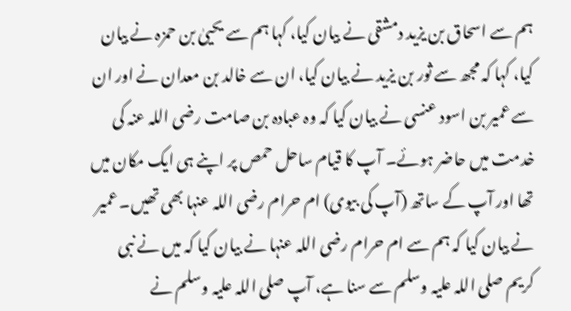ہم سے اسحاق بن یزید دمشقی نے بیان کیا، کہا ہم سے یحییٰ بن حمزہ نے بیان کیا، کہا کہ مجھ سے ثور بن یزید نے بیان کیا، ان سے خالد بن معدان نے اور ان سے عمیر بن اسود عنسی نے بیان کیا کہ وہ عبادہ بن صامت رضی اللہ عنہ کی خدمت میں حاضر ہوئے۔ آپ کا قیام ساحل حمص پر اپنے ہی ایک مکان میں تھا اور آپ کے ساتھ (آپ کی بیوی) ام حرام رضی اللہ عنہا بھی تھیں۔ عمیر نے بیان کیا کہ ہم سے ام حرام رضی اللہ عنہا نے بیان کیا کہ میں نے نبی کریم صلی اللہ علیہ وسلم سے سنا ہے، آپ صلی اللہ علیہ وسلم نے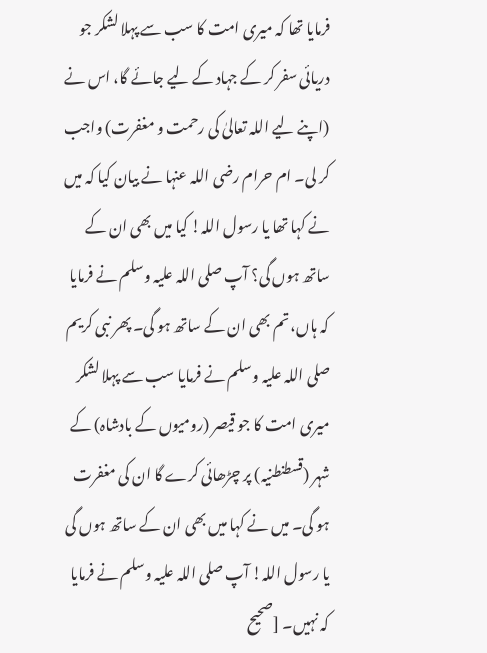فرمایا تھا کہ میری امت کا سب سے پہلا لشکر جو دریائی سفر کر کے جہاد کے لیے جائے گا، اس نے (اپنے لیے اللہ تعالیٰ کی رحمت و مغفرت) واجب کر لی۔ ام حرام رضی اللہ عنہا نے بیان کیا کہ میں نے کہا تھا یا رسول اللہ! کیا میں بھی ان کے ساتھ ہوں گی؟ آپ صلی اللہ علیہ وسلم نے فرمایا کہ ہاں، تم بھی ان کے ساتھ ہو گی۔ پھر نبی کریم صلی اللہ علیہ وسلم نے فرمایا سب سے پہلا لشکر میری امت کا جو قیصر (رومیوں کے بادشاہ) کے شہر (قسطنطنیہ) پر چڑھائی کرے گا ان کی مغفرت ہو گی۔ میں نے کہا میں بھی ان کے ساتھ ہوں گی یا رسول اللہ! آپ صلی اللہ علیہ وسلم نے فرمایا کہ نہیں۔ [صحيح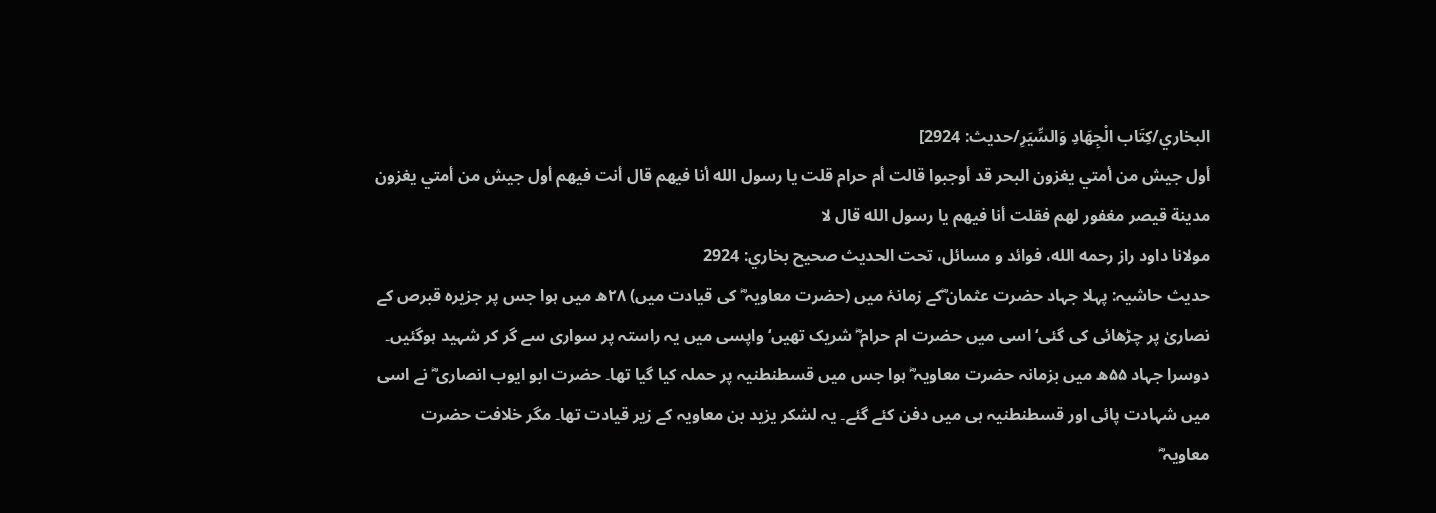البخاري/كِتَاب الْجِهَادِ وَالسِّيَرِ/حدیث: 2924]
أول جيش من أمتي يغزون البحر قد أوجبوا قالت أم حرام قلت يا رسول الله أنا فيهم قال أنت فيهم أول جيش من أمتي يغزون مدينة قيصر مغفور لهم فقلت أنا فيهم يا رسول الله قال لا
مولانا داود راز رحمه الله، فوائد و مسائل، تحت الحديث صحيح بخاري: 2924
حدیث حاشیہ: پہلا جہاد حضرت عثمان ؓکے زمانۂ میں (حضرت معاویہ ؓ کی قیادت میں) ۲۸ھ میں ہوا جس پر جزیرہ قبرص کے نصاریٰ پر چڑھائی کی گئی‘ اسی میں حضرت ام حرام ؓ شریک تھیں‘ واپسی میں یہ راستہ پر سواری سے گر کر شہید ہوگئیں۔ دوسرا جہاد ۵۵ھ میں بزمانہ حضرت معاویہ ؓ ہوا جس میں قسطنطنیہ پر حملہ کیا گیا تھا۔ حضرت ابو ایوب انصاری ؓ نے اسی میں شہادت پائی اور قسطنطنیہ ہی میں دفن کئے گئے۔ یہ لشکر یزید بن معاویہ کے زیر قیادت تھا۔ مگر خلافت حضرت معاویہ ؓ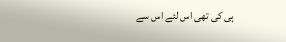ہی کی تھی اس لئے اس سے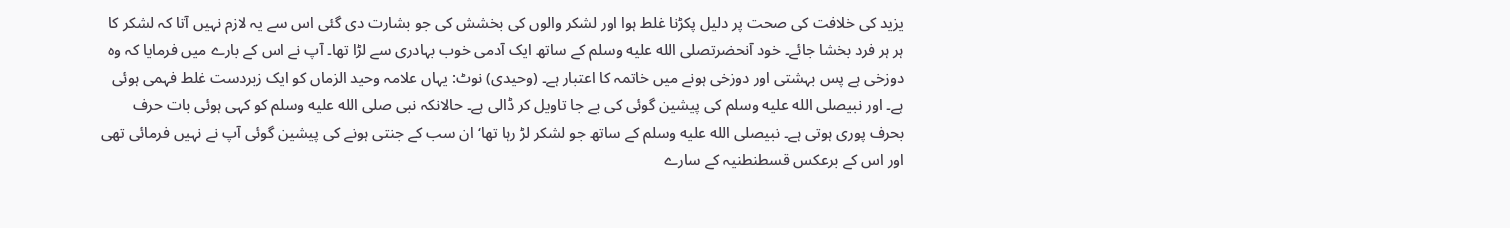یزید کی خلافت کی صحت پر دلیل پکڑنا غلط ہوا اور لشکر والوں کی بخشش کی جو بشارت دی گئی اس سے یہ لازم نہیں آتا کہ لشکر کا ہر ہر فرد بخشا جائے۔ خود آنحضرتصلى الله عليه وسلم کے ساتھ ایک آدمی خوب بہادری سے لڑا تھا۔ آپ نے اس کے بارے میں فرمایا کہ وہ دوزخی ہے پس بہشتی اور دوزخی ہونے میں خاتمہ کا اعتبار ہے۔ (وحیدی) نوٹ: یہاں علامہ وحید الزماں کو ایک زبردست غلط فہمی ہوئی ہے۔ اور نبیصلى الله عليه وسلم کی پیشین گوئی کی بے جا تاویل کر ڈالی ہے۔ حالانکہ نبی صلى الله عليه وسلم کو کہی ہوئی بات حرف بحرف پوری ہوتی ہے۔ نبیصلى الله عليه وسلم کے ساتھ جو لشکر لڑ رہا تھا‘ ان سب کے جنتی ہونے کی پیشین گوئی آپ نے نہیں فرمائی تھی اور اس کے برعکس قسطنطنیہ کے سارے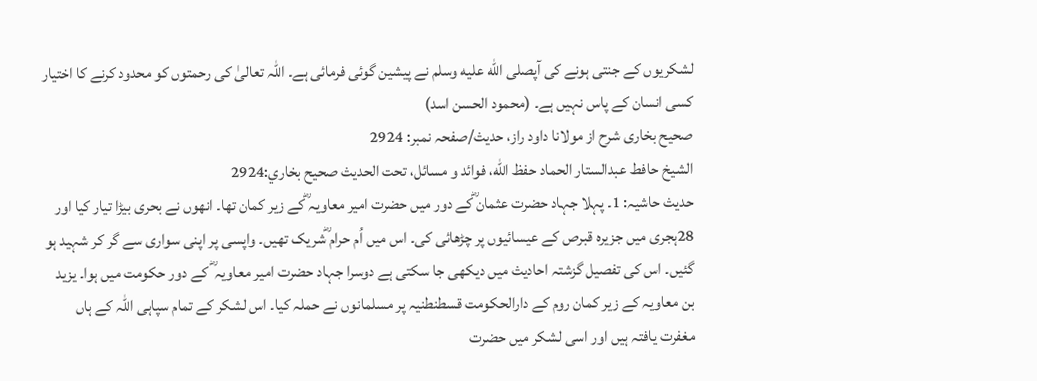لشکریوں کے جنتی ہونے کی آپصلى الله عليه وسلم نے پیشین گوئی فرمائی ہے۔ اللہ تعالیٰ کی رحمتوں کو محدود کرنے کا اختیار کسی انسان کے پاس نہیں ہے۔ (محمود الحسن اسد)
صحیح بخاری شرح از مولانا داود راز، حدیث/صفحہ نمبر: 2924
الشيخ حافط عبدالستار الحماد حفظ الله، فوائد و مسائل، تحت الحديث صحيح بخاري:2924
حدیث حاشیہ: 1۔ پہلا جہاد حضرت عثمان ؓکے دور میں حضرت امیر معاویہ ؓکے زیر کمان تھا۔ انھوں نے بحری بیڑا تیار کیا اور 28ہجری میں جزیره قبرص کے عیسائیوں پر چڑھائی کی۔ اس میں اُم حرام ؓشریک تھیں۔ واپسی پر اپنی سواری سے گر کر شہید ہو گئیں۔ اس کی تفصیل گزشتہ احادیث میں دیکھی جا سکتی ہے دوسرا جہاد حضرت امیر معاویہ ؓ کے دور حکومت میں ہوا۔ یزید بن معاویہ کے زیر کمان روم کے دارالحکومت قسطنطنیہ پر مسلمانوں نے حملہ کیا۔ اس لشکر کے تمام سپاہی اللہ کے ہاں مغفرت یافتہ ہیں اور اسی لشکر میں حضرت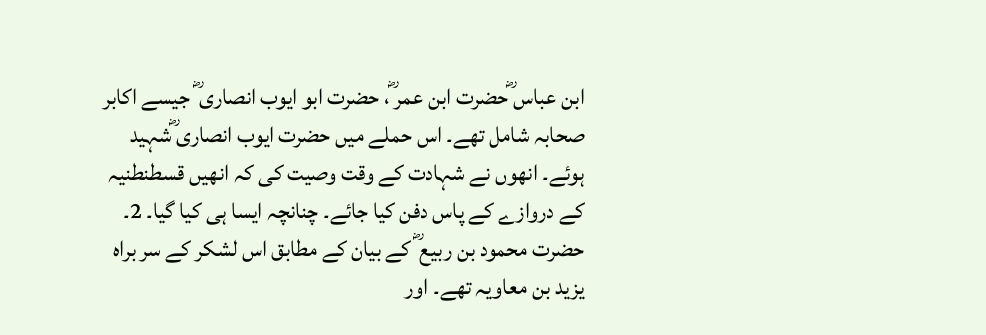ابن عباس ؓحضرت ابن عمر ؓ، حضرت ابو ایوب انصاری ؓ جیسے اکابر صحابہ شامل تھے۔ اس حملے میں حضرت ایوب انصاری ؓشہید ہوئے۔ انھوں نے شہادت کے وقت وصیت کی کہ انھیں قسطنطنیہ کے دروازے کے پاس دفن کیا جائے۔ چنانچہ ایسا ہی کیا گیا۔ 2۔ حضرت محمود بن ربیع ؓ کے بیان کے مطابق اس لشکر کے سر براہ یزید بن معاویہ تھے۔ اور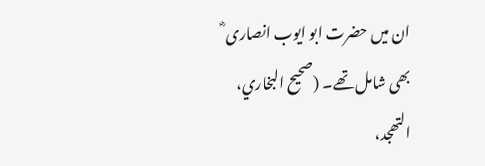ان میں حضرت ابو ایوب انصاری ؓ بھی شامل تھے۔ (صحیح البخاري، التھجد،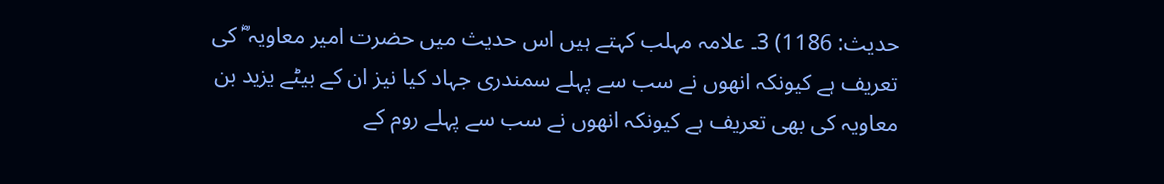حدیث: 1186) 3۔ علامہ مہلب کہتے ہیں اس حدیث میں حضرت امیر معاویہ ؓ کی تعریف ہے کیونکہ انھوں نے سب سے پہلے سمندری جہاد کیا نیز ان کے بیٹے یزید بن معاویہ کی بھی تعریف ہے کیونکہ انھوں نے سب سے پہلے روم کے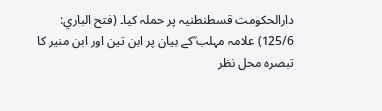دارالحکومت قسطنطنیہ پر حملہ کیا۔ (فتح الباري: 125/6) علامہ مہلب ؒکے بیان پر ابن تین اور ابن منیر کا تبصرہ محل نظر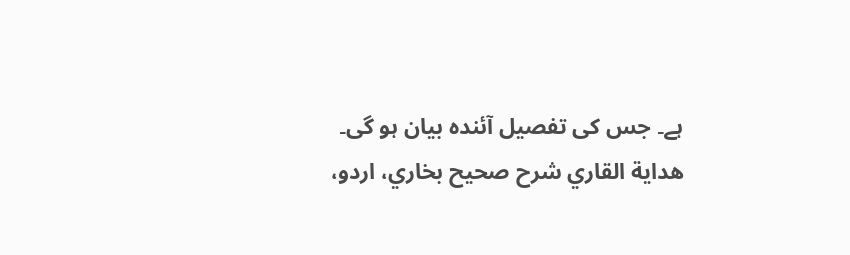ہے۔ جس کی تفصیل آئندہ بیان ہو گی۔
هداية القاري شرح صحيح بخاري، اردو،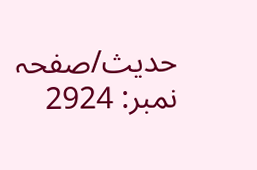حدیث/صفحہ نمبر: 2924